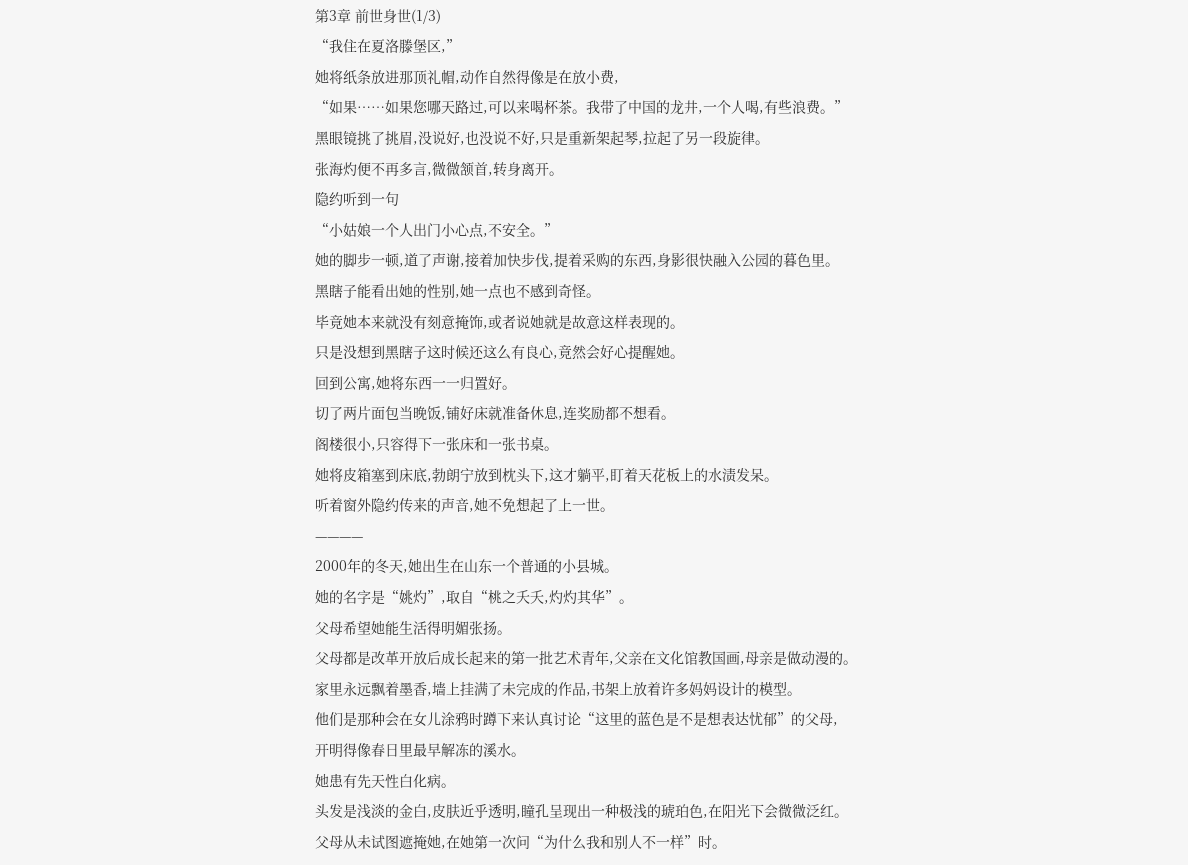第3章 前世身世(1/3)
“我住在夏洛滕堡区,”
她将纸条放进那顶礼帽,动作自然得像是在放小费,
“如果……如果您哪天路过,可以来喝杯茶。我带了中国的龙井,一个人喝,有些浪费。”
黑眼镜挑了挑眉,没说好,也没说不好,只是重新架起琴,拉起了另一段旋律。
张海灼便不再多言,微微颔首,转身离开。
隐约听到一句
“小姑娘一个人出门小心点,不安全。”
她的脚步一顿,道了声谢,接着加快步伐,提着采购的东西,身影很快融入公园的暮色里。
黑瞎子能看出她的性别,她一点也不感到奇怪。
毕竟她本来就没有刻意掩饰,或者说她就是故意这样表现的。
只是没想到黑瞎子这时候还这么有良心,竟然会好心提醒她。
回到公寓,她将东西一一归置好。
切了两片面包当晚饭,铺好床就准备休息,连奖励都不想看。
阁楼很小,只容得下一张床和一张书桌。
她将皮箱塞到床底,勃朗宁放到枕头下,这才躺平,盯着天花板上的水渍发呆。
听着窗外隐约传来的声音,她不免想起了上一世。
————
2000年的冬天,她出生在山东一个普通的小县城。
她的名字是“姚灼”,取自“桃之夭夭,灼灼其华”。
父母希望她能生活得明媚张扬。
父母都是改革开放后成长起来的第一批艺术青年,父亲在文化馆教国画,母亲是做动漫的。
家里永远飘着墨香,墙上挂满了未完成的作品,书架上放着许多妈妈设计的模型。
他们是那种会在女儿涂鸦时蹲下来认真讨论“这里的蓝色是不是想表达忧郁”的父母,
开明得像春日里最早解冻的溪水。
她患有先天性白化病。
头发是浅淡的金白,皮肤近乎透明,瞳孔呈现出一种极浅的琥珀色,在阳光下会微微泛红。
父母从未试图遮掩她,在她第一次问“为什么我和别人不一样”时。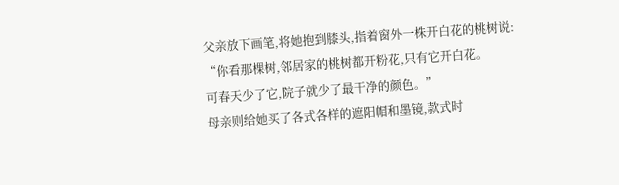父亲放下画笔,将她抱到膝头,指着窗外一株开白花的桃树说:
“你看那棵树,邻居家的桃树都开粉花,只有它开白花。
可春天少了它,院子就少了最干净的颜色。”
母亲则给她买了各式各样的遮阳帽和墨镜,款式时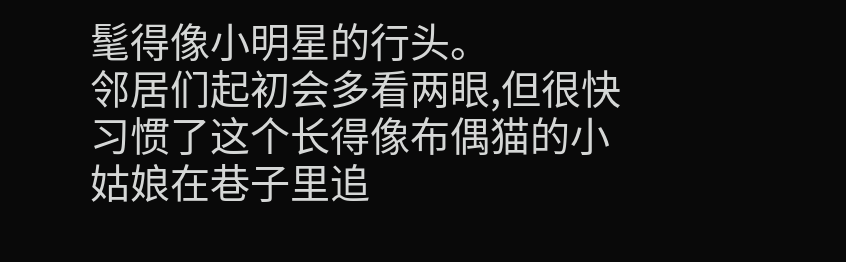髦得像小明星的行头。
邻居们起初会多看两眼,但很快习惯了这个长得像布偶猫的小姑娘在巷子里追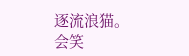逐流浪猫。
会笑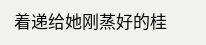着递给她刚蒸好的桂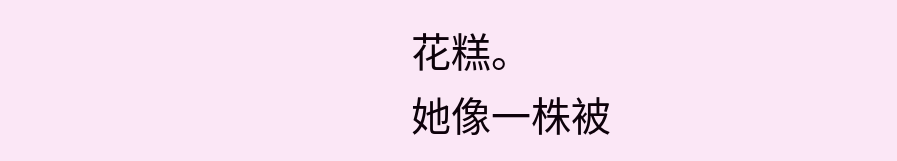花糕。
她像一株被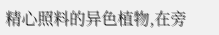精心照料的异色植物,在旁